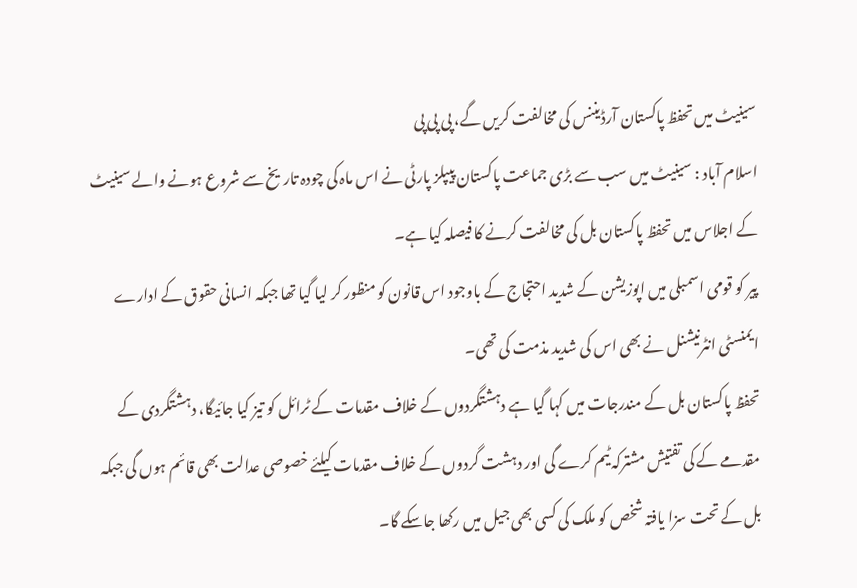سینیٹ میں تحفظ پاکستان آرڈیننس کی مخالفت کریں گے، پی پی پی
اسلام آباد : سینیٹ میں سب سے بڑی جماعت پاکستان پیپلز پارٹی نے اس ماہ کی چودہ تاریخ سے شروع ہونے والے سینیٹ کے اجلاس میں تحفظ پاکستان بل کی مخالفت کرنے کا فیصلہ کیا ہے۔
پیر کو قومی اسمبلی میں اپوزیشن کے شدید احتجاج کے باوجود اس قانون کو منظور کر لیا گیا تھا جبکہ انسانی حقوق کے ادارے ایمنسٹی انٹرنیشنل نے بھی اس کی شدید مذمت کی تھی۔
تحفظ پاکستان بل کے مندرجات میں کہا گیا ہے دہشتگردوں کے خلاف مقدمات کے ٹرائل کو تیز کیا جائیگا، دہشتگردی کے مقدمے کے کی تفتیش مشترکہ ٹیم کرے گی اور دہشت گردوں کے خلاف مقدمات کیلئے خصوصی عدالت بھی قائم ہوں گی جبکہ بل کے تحت سزا یافتہ شخص کو ملک کی کسی بھی جیل میں رکھا جاسکے گا۔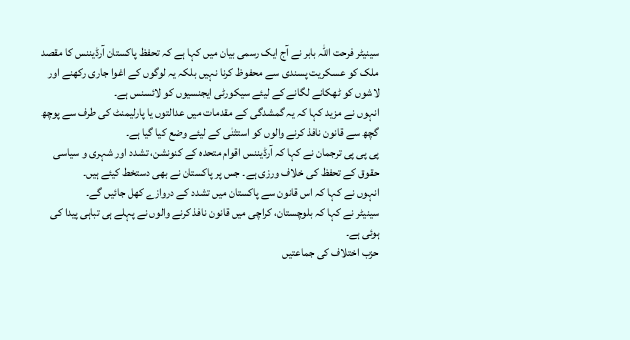سینیٹر فرحت اللہ بابر نے آج ایک رسمی بیان میں کہا ہے کہ تحفظ پاکستان آرڈیننس کا مقصد ملک کو عسکریت پسندی سے محفوظ کرنا نہیں بلکہ یہ لوگوں کے اغوا جاری رکھنے اور لاشوں کو ٹھکانے لگانے کے لیئے سیکورٹی ایجنسیوں کو لائسنس ہے۔
انہوں نے مزید کہا کہ یہ گمشدگی کے مقدمات میں عدالتوں یا پارلیمنٹ کی طرف سے پوچھ گچھ سے قانون نافذ کرنے والوں کو استثنٰی کے لیئے وضع کیا گیا ہے۔
پی پی پی ترجمان نے کہا کہ آرڈیننس اقوام متحدہ کے کنونشن، تشدد اور شہری و سیاسی حقوق کے تحفظ کی خلاف ورزی ہے۔ جس پر پاکستان نے بھی دستخط کیئے ہیں۔
انہوں نے کہا کہ اس قانون سے پاکستان میں تشدد کے دروازے کھل جائیں گے۔
سینیٹر نے کہا کہ بلوچستان، کراچی میں قانون نافذ کرنے والوں نے پہلے ہی تباہی پیدا کی ہوئی ہے۔
حزب اختلاف کی جماعتیں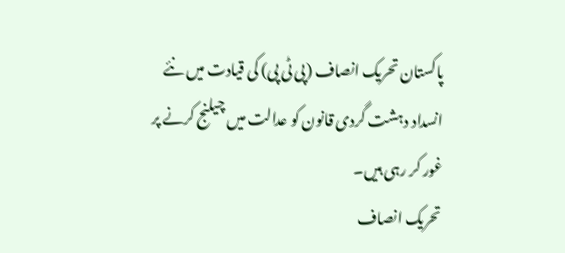پاکستان تحریک انصاف (پی ٹی پی) کی قیادت میں نئے انسداد دہشت گردی قانون کو عدالت میں چیلنج کرنے پر غور کر رہی ہیں۔
تحریک انصاف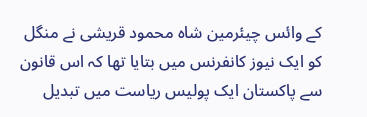کے وائس چیئرمین شاہ محمود قریشی نے منگل کو ایک نیوز کانفرنس میں بتایا تھا کہ اس قانون سے پاکستان ایک پولیس ریاست میں تبدیل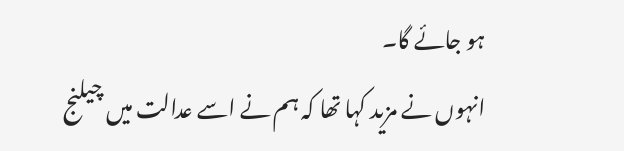ہو جائے گا۔
انہوں نے مزید کہا تھا کہ ہم نے اسے عدالت میں چیلنج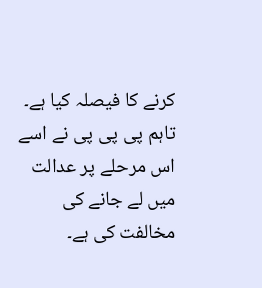کرنے کا فیصلہ کیا ہے۔
تاہم پی پی پی نے اسے اس مرحلے پر عدالت میں لے جانے کی مخالفت کی ہے۔